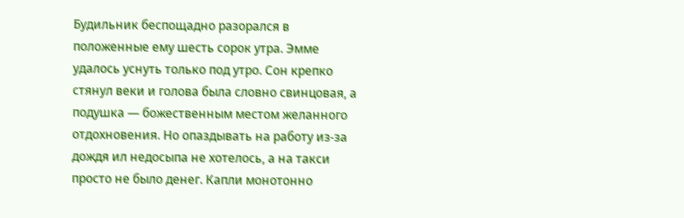Будильник беспощадно разорался в положенные ему шесть сорок утра. Эмме удалось уснуть только под утро. Сон крепко стянул веки и голова была словно свинцовая, а подушка — божественным местом желанного отдохновения. Но опаздывать на работу из-за дождя ил недосыпа не хотелось, а на такси просто не было денег. Капли монотонно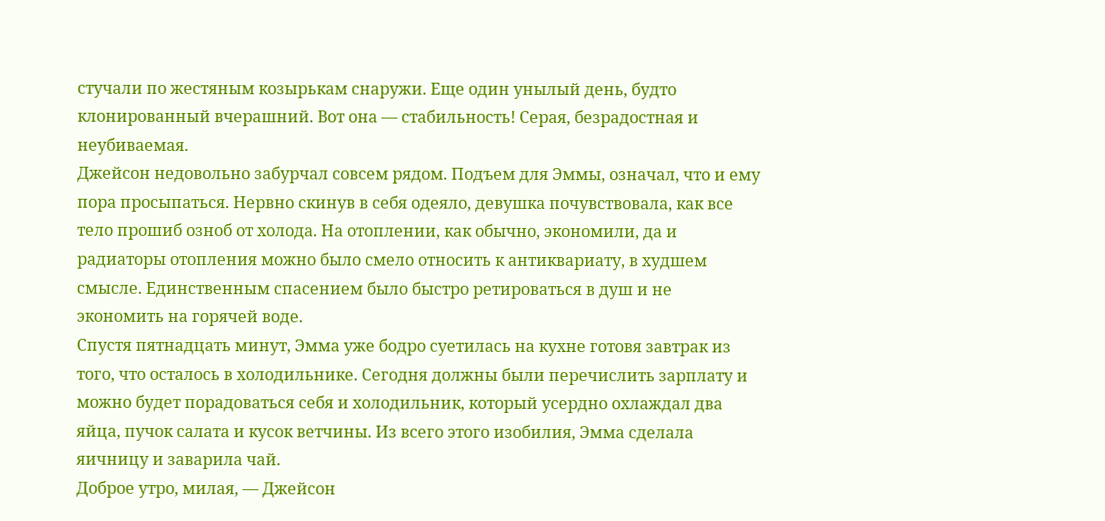стучали по жестяным козырькам снаружи. Еще один унылый день, будто клонированный вчерашний. Вот она — стабильность! Серая, безрадостная и неубиваемая.
Джейсон недовольно забурчал совсем рядом. Подъем для Эммы, означал, что и ему пора просыпаться. Нервно скинув в себя одеяло, девушка почувствовала, как все тело прошиб озноб от холода. На отоплении, как обычно, экономили, да и радиаторы отопления можно было смело относить к антиквариату, в худшем смысле. Единственным спасением было быстро ретироваться в душ и не экономить на горячей воде.
Спустя пятнадцать минут, Эмма уже бодро суетилась на кухне готовя завтрак из того, что осталось в холодильнике. Сегодня должны были перечислить зарплату и можно будет порадоваться себя и холодильник, который усердно охлаждал два яйца, пучок салата и кусок ветчины. Из всего этого изобилия, Эмма сделала яичницу и заварила чай.
Доброе утро, милая, — Джейсон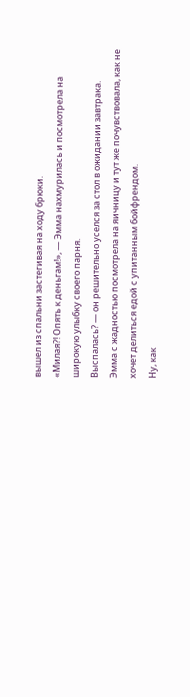вышел из спальни застегивая на ходу брюки.
«Милая?! Опять к деньгам!», — Эмма нахмурилась и посмотрела на широкую улыбку своего парня.
Выспалась? — он решительно уселся за стол в ожидании завтрака.
Эмма с жадностью посмотрела на яичницу и тут же почувствовала, как не хочет делиться едой с упитанным бойфрендом.
Ну, как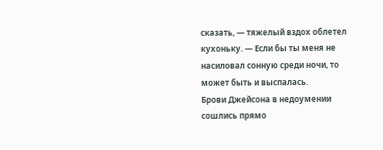сказать, — тяжелый вздох облетел кухоньку. — Если бы ты меня не насиловал сонную среди ночи, то может быть и выспалась.
Брови Джейсона в недоумении сошлись прямо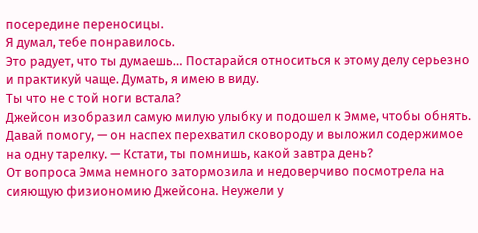посередине переносицы.
Я думал, тебе понравилось.
Это радует, что ты думаешь… Постарайся относиться к этому делу серьезно и практикуй чаще. Думать, я имею в виду.
Ты что не с той ноги встала?
Джейсон изобразил самую милую улыбку и подошел к Эмме, чтобы обнять.
Давай помогу, — он наспех перехватил сковороду и выложил содержимое на одну тарелку. — Кстати, ты помнишь, какой завтра день?
От вопроса Эмма немного затормозила и недоверчиво посмотрела на сияющую физиономию Джейсона. Неужели у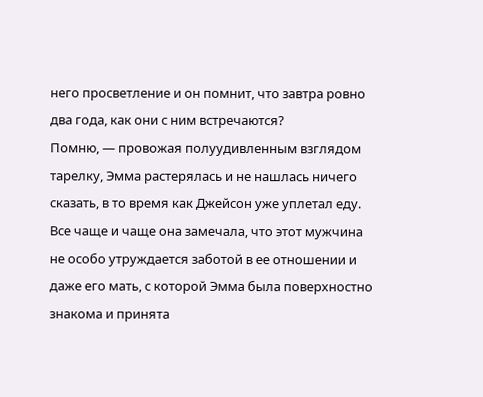него просветление и он помнит, что завтра ровно два года, как они с ним встречаются?
Помню, — провожая полуудивленным взглядом тарелку, Эмма растерялась и не нашлась ничего сказать, в то время как Джейсон уже уплетал еду.
Все чаще и чаще она замечала, что этот мужчина не особо утруждается заботой в ее отношении и даже его мать, с которой Эмма была поверхностно знакома и принята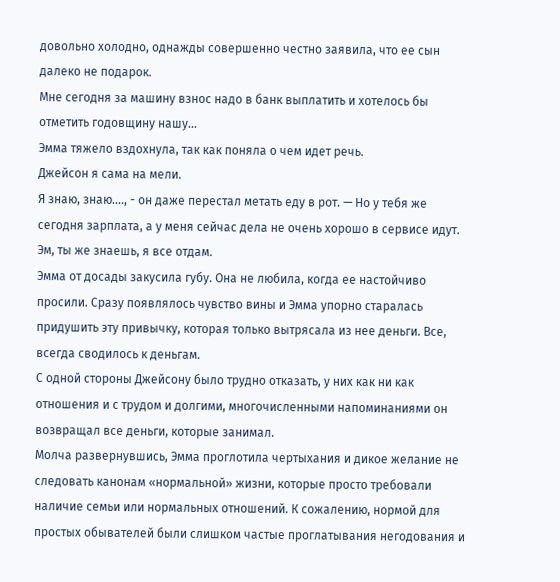довольно холодно, однажды совершенно честно заявила, что ее сын далеко не подарок.
Мне сегодня за машину взнос надо в банк выплатить и хотелось бы отметить годовщину нашу…
Эмма тяжело вздохнула, так как поняла о чем идет речь.
Джейсон я сама на мели.
Я знаю, знаю…., - он даже перестал метать еду в рот. — Но у тебя же сегодня зарплата, а у меня сейчас дела не очень хорошо в сервисе идут. Эм, ты же знаешь, я все отдам.
Эмма от досады закусила губу. Она не любила, когда ее настойчиво просили. Сразу появлялось чувство вины и Эмма упорно старалась придушить эту привычку, которая только вытрясала из нее деньги. Все, всегда сводилось к деньгам.
С одной стороны Джейсону было трудно отказать, у них как ни как отношения и с трудом и долгими, многочисленными напоминаниями он возвращал все деньги, которые занимал.
Молча развернувшись, Эмма проглотила чертыхания и дикое желание не следовать канонам «нормальной» жизни, которые просто требовали наличие семьи или нормальных отношений. К сожалению, нормой для простых обывателей были слишком частые проглатывания негодования и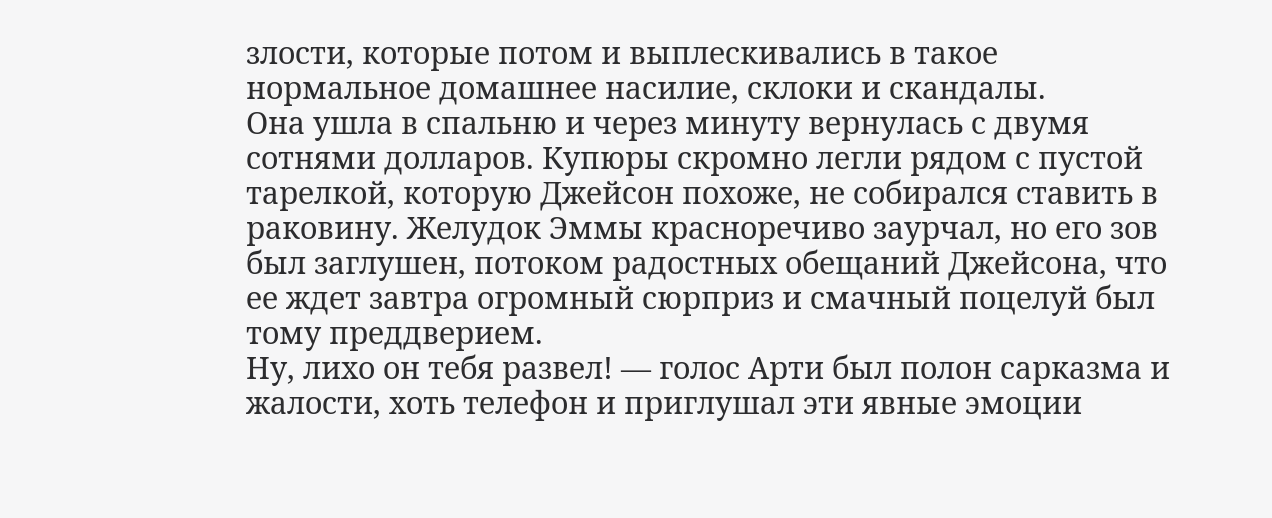злости, которые потом и выплескивались в такое нормальное домашнее насилие, склоки и скандалы.
Она ушла в спальню и через минуту вернулась с двумя сотнями долларов. Купюры скромно легли рядом с пустой тарелкой, которую Джейсон похоже, не собирался ставить в раковину. Желудок Эммы красноречиво заурчал, но его зов был заглушен, потоком радостных обещаний Джейсона, что ее ждет завтра огромный сюрприз и смачный поцелуй был тому преддверием.
Ну, лихо он тебя развел! — голос Арти был полон сарказма и жалости, хоть телефон и приглушал эти явные эмоции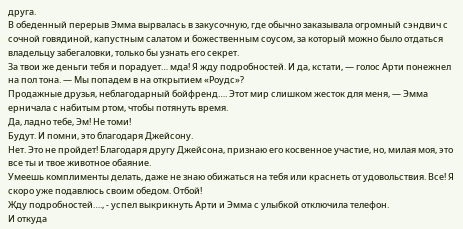друга.
В обеденный перерыв Эмма вырвалась в закусочную, где обычно заказывала огромный сэндвич с сочной говядиной, капустным салатом и божественным соусом, за который можно было отдаться владельцу забегаловки, только бы узнать его секрет.
За твои же деньги тебя и порадует… мда! Я жду подробностей. И да, кстати, — голос Арти понежнел на пол тона. — Мы попадем в на открытием «Роудс»?
Продажные друзья, неблагодарный бойфренд…. Этот мир слишком жесток для меня, — Эмма ерничала с набитым ртом, чтобы потянуть время.
Да, ладно тебе, Эм! Не томи!
Будут. И помни, это благодаря Джейсону.
Нет. Это не пройдет! Благодаря другу Джейсона, признаю его косвенное участие, но, милая моя, это все ты и твое животное обаяние.
Умеешь комплименты делать, даже не знаю обижаться на тебя или краснеть от удовольствия. Все! Я скоро уже подавлюсь своим обедом. Отбой!
Жду подробностей…., - успел выкрикнуть Арти и Эмма с улыбкой отключила телефон.
И откуда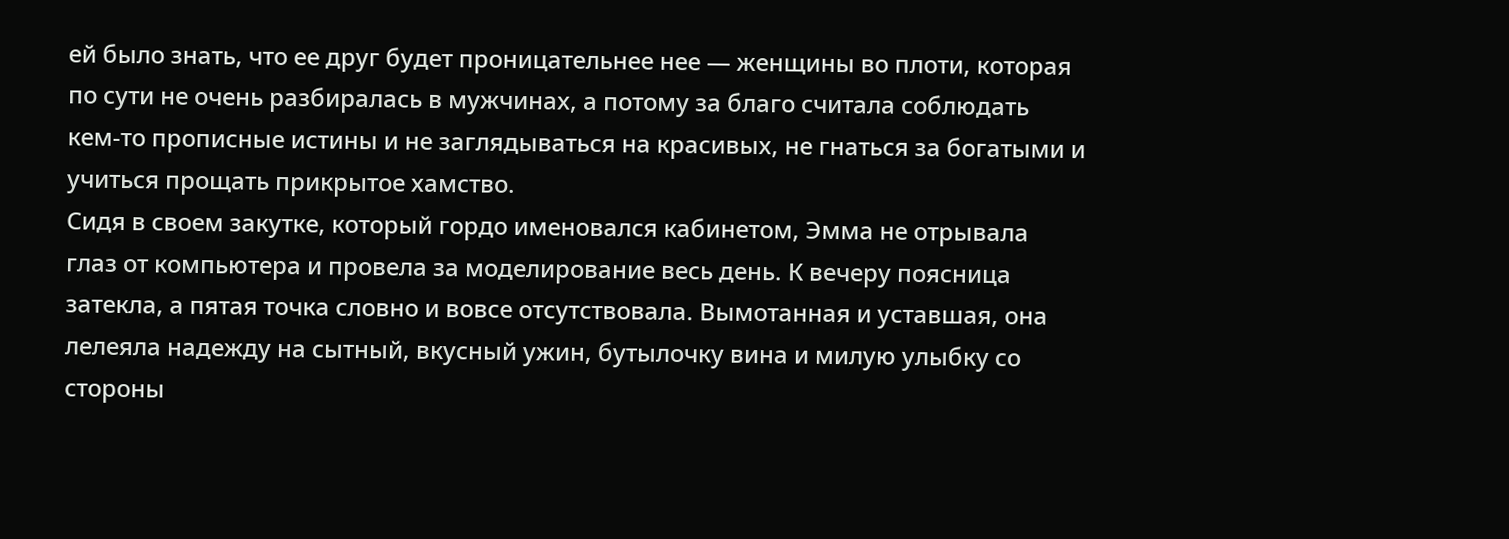ей было знать, что ее друг будет проницательнее нее — женщины во плоти, которая по сути не очень разбиралась в мужчинах, а потому за благо считала соблюдать кем-то прописные истины и не заглядываться на красивых, не гнаться за богатыми и учиться прощать прикрытое хамство.
Сидя в своем закутке, который гордо именовался кабинетом, Эмма не отрывала глаз от компьютера и провела за моделирование весь день. К вечеру поясница затекла, а пятая точка словно и вовсе отсутствовала. Вымотанная и уставшая, она лелеяла надежду на сытный, вкусный ужин, бутылочку вина и милую улыбку со стороны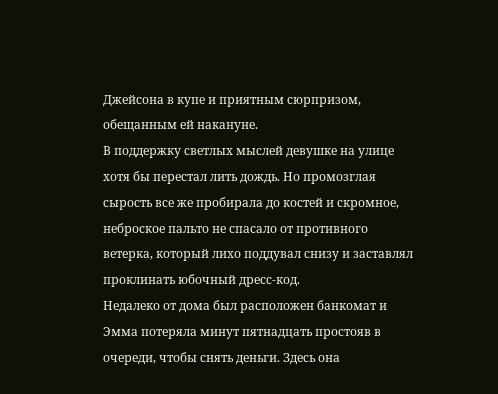Джейсона в купе и приятным сюрпризом, обещанным ей накануне.
В поддержку светлых мыслей девушке на улице хотя бы перестал лить дождь. Но промозглая сырость все же пробирала до костей и скромное, неброское пальто не спасало от противного ветерка, который лихо поддувал снизу и заставлял проклинать юбочный дресс-код.
Недалеко от дома был расположен банкомат и Эмма потеряла минут пятнадцать простояв в очереди, чтобы снять деньги. Здесь она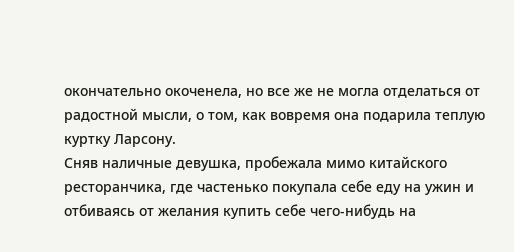окончательно окоченела, но все же не могла отделаться от радостной мысли, о том, как вовремя она подарила теплую куртку Ларсону.
Сняв наличные девушка, пробежала мимо китайского ресторанчика, где частенько покупала себе еду на ужин и отбиваясь от желания купить себе чего-нибудь на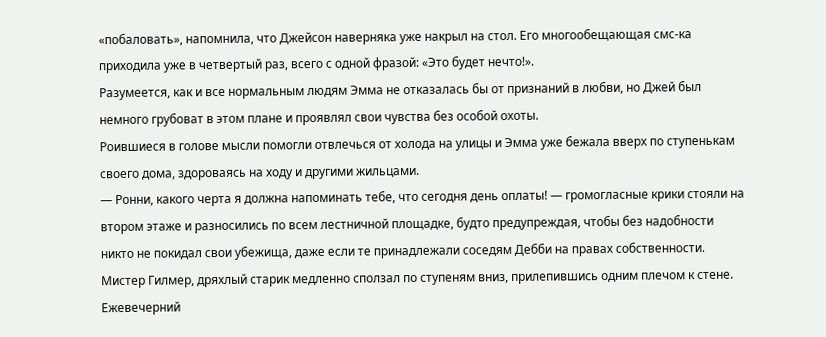«побаловать», напомнила, что Джейсон наверняка уже накрыл на стол. Его многообещающая смс-ка приходила уже в четвертый раз, всего с одной фразой: «Это будет нечто!».
Разумеется, как и все нормальным людям Эмма не отказалась бы от признаний в любви, но Джей был немного грубоват в этом плане и проявлял свои чувства без особой охоты.
Роившиеся в голове мысли помогли отвлечься от холода на улицы и Эмма уже бежала вверх по ступенькам своего дома, здороваясь на ходу и другими жильцами.
— Ронни, какого черта я должна напоминать тебе, что сегодня день оплаты! — громогласные крики стояли на втором этаже и разносились по всем лестничной площадке, будто предупреждая, чтобы без надобности никто не покидал свои убежища, даже если те принадлежали соседям Дебби на правах собственности.
Мистер Гилмер, дряхлый старик медленно сползал по ступеням вниз, прилепившись одним плечом к стене. Ежевечерний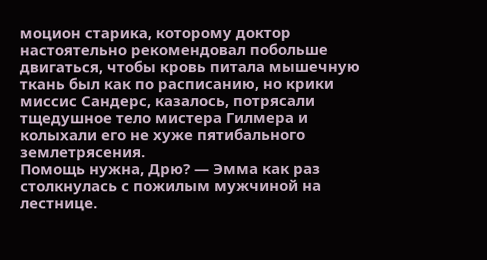моцион старика, которому доктор настоятельно рекомендовал побольше двигаться, чтобы кровь питала мышечную ткань был как по расписанию, но крики миссис Сандерс, казалось, потрясали тщедушное тело мистера Гилмера и колыхали его не хуже пятибального землетрясения.
Помощь нужна, Дрю? — Эмма как раз столкнулась с пожилым мужчиной на лестнице.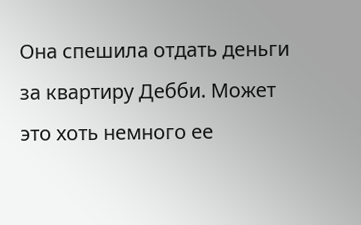Она спешила отдать деньги за квартиру Дебби. Может это хоть немного ее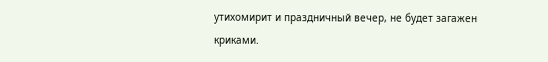утихомирит и праздничный вечер, не будет загажен криками.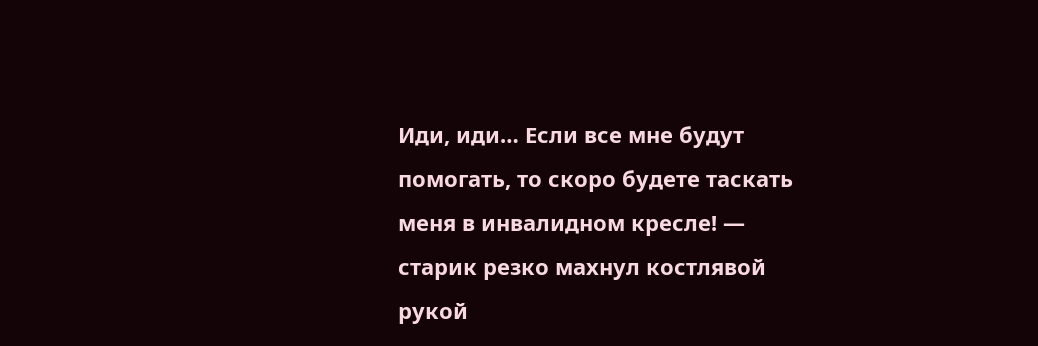Иди, иди… Если все мне будут помогать, то скоро будете таскать меня в инвалидном кресле! — старик резко махнул костлявой рукой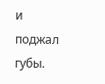и поджал губы.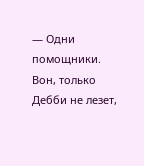— Одни помощники. Вон, только Дебби не лезет,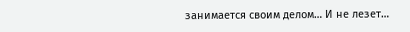занимается своим делом… И не лезет…